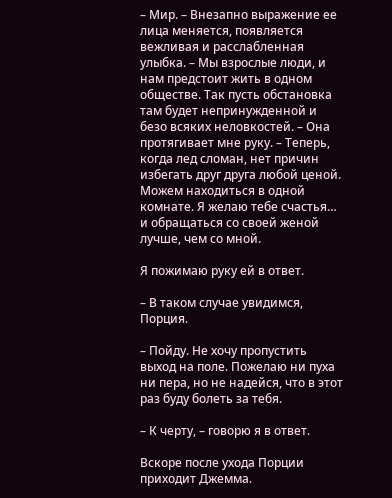– Мир. – Внезапно выражение ее лица меняется, появляется вежливая и расслабленная улыбка. – Мы взрослые люди, и нам предстоит жить в одном обществе. Так пусть обстановка там будет непринужденной и безо всяких неловкостей. – Она протягивает мне руку. – Теперь, когда лед сломан, нет причин избегать друг друга любой ценой. Можем находиться в одной комнате. Я желаю тебе счастья… и обращаться со своей женой лучше, чем со мной.

Я пожимаю руку ей в ответ.

– В таком случае увидимся, Порция.

– Пойду. Не хочу пропустить выход на поле. Пожелаю ни пуха ни пера, но не надейся, что в этот раз буду болеть за тебя.

– К черту, – говорю я в ответ.

Вскоре после ухода Порции приходит Джемма.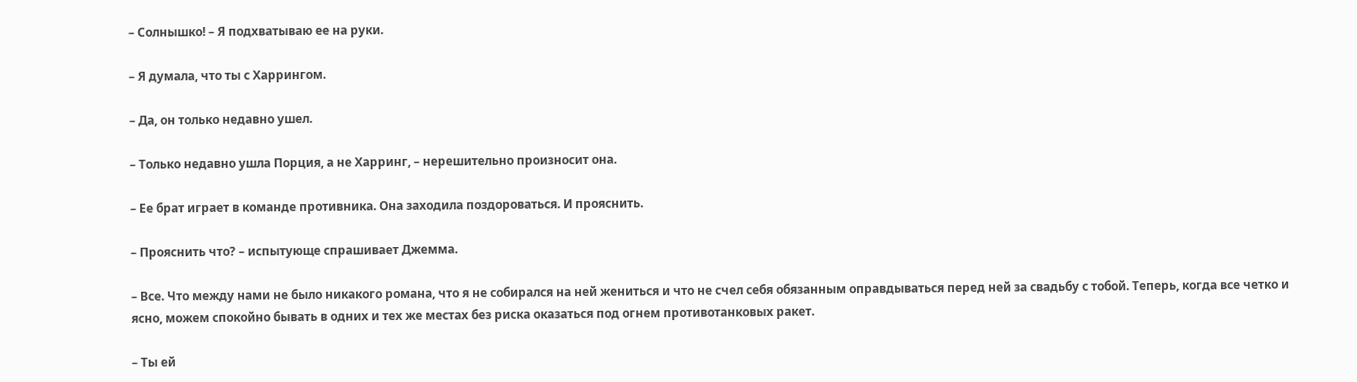– Солнышко! – Я подхватываю ее на руки.

– Я думала, что ты с Харрингом.

– Да, он только недавно ушел.

– Только недавно ушла Порция, а не Харринг, – нерешительно произносит она.

– Ее брат играет в команде противника. Она заходила поздороваться. И прояснить.

– Прояснить что? – испытующе спрашивает Джемма.

– Все. Что между нами не было никакого романа, что я не собирался на ней жениться и что не счел себя обязанным оправдываться перед ней за свадьбу с тобой. Теперь, когда все четко и ясно, можем спокойно бывать в одних и тех же местах без риска оказаться под огнем противотанковых ракет.

– Ты ей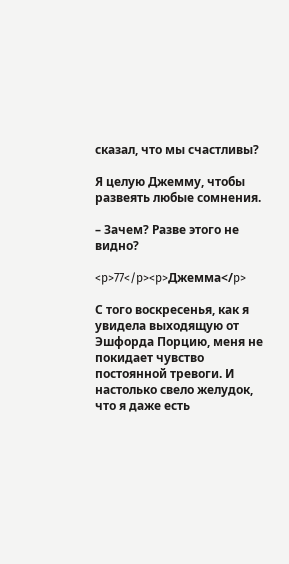сказал, что мы счастливы?

Я целую Джемму, чтобы развеять любые сомнения.

– Зачем? Разве этого не видно?

<p>77</p><p>Джемма</p>

С того воскресенья, как я увидела выходящую от Эшфорда Порцию, меня не покидает чувство постоянной тревоги. И настолько свело желудок, что я даже есть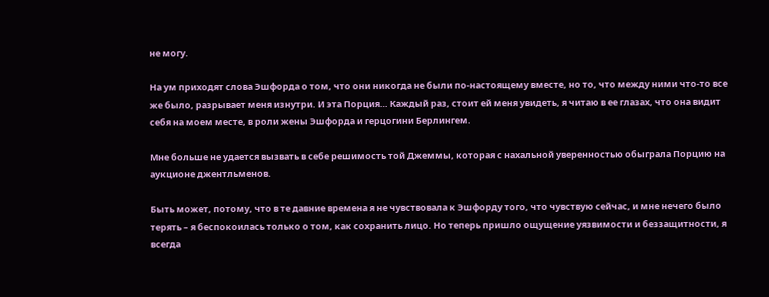не могу.

На ум приходят слова Эшфорда о том, что они никогда не были по-настоящему вместе, но то, что между ними что-то все же было, разрывает меня изнутри. И эта Порция… Каждый раз, стоит ей меня увидеть, я читаю в ее глазах, что она видит себя на моем месте, в роли жены Эшфорда и герцогини Берлингем.

Мне больше не удается вызвать в себе решимость той Джеммы, которая с нахальной уверенностью обыграла Порцию на аукционе джентльменов.

Быть может, потому, что в те давние времена я не чувствовала к Эшфорду того, что чувствую сейчас, и мне нечего было терять – я беспокоилась только о том, как сохранить лицо. Но теперь пришло ощущение уязвимости и беззащитности, я всегда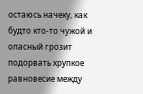остаюсь начеку, как будто кто-то чужой и опасный грозит подорвать хрупкое равновесие между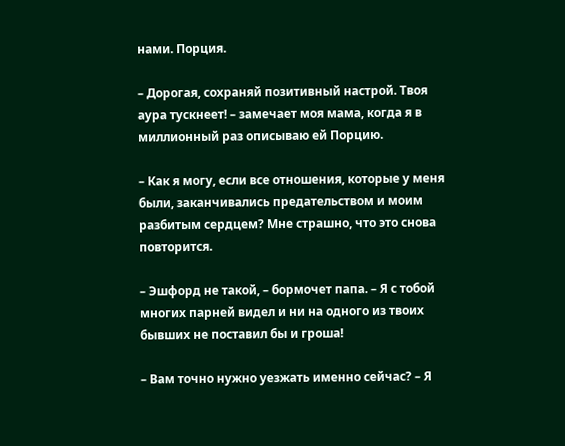нами. Порция.

– Дорогая, сохраняй позитивный настрой. Твоя аура тускнеет! – замечает моя мама, когда я в миллионный раз описываю ей Порцию.

– Как я могу, если все отношения, которые у меня были, заканчивались предательством и моим разбитым сердцем? Мне страшно, что это снова повторится.

– Эшфорд не такой, – бормочет папа. – Я с тобой многих парней видел и ни на одного из твоих бывших не поставил бы и гроша!

– Вам точно нужно уезжать именно сейчас? – Я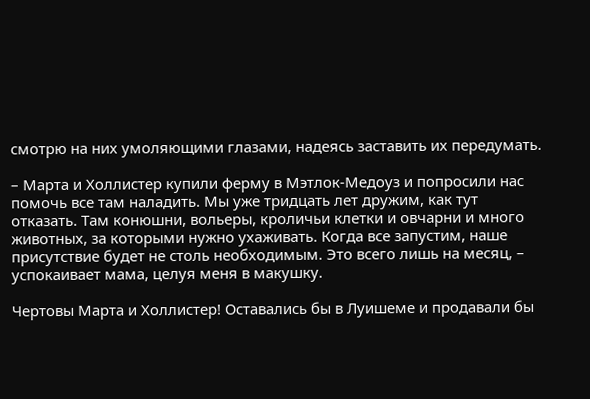смотрю на них умоляющими глазами, надеясь заставить их передумать.

– Марта и Холлистер купили ферму в Мэтлок-Медоуз и попросили нас помочь все там наладить. Мы уже тридцать лет дружим, как тут отказать. Там конюшни, вольеры, кроличьи клетки и овчарни и много животных, за которыми нужно ухаживать. Когда все запустим, наше присутствие будет не столь необходимым. Это всего лишь на месяц, – успокаивает мама, целуя меня в макушку.

Чертовы Марта и Холлистер! Оставались бы в Луишеме и продавали бы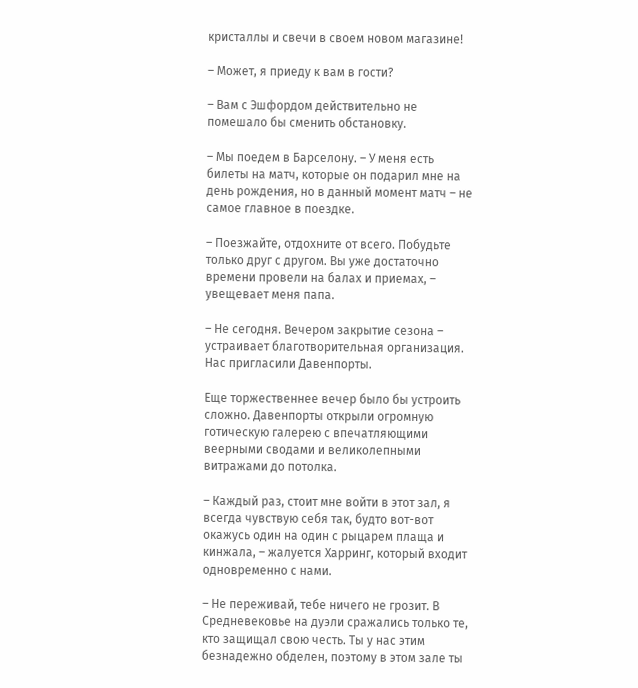кристаллы и свечи в своем новом магазине!

– Может, я приеду к вам в гости?

– Вам с Эшфордом действительно не помешало бы сменить обстановку.

– Мы поедем в Барселону. – У меня есть билеты на матч, которые он подарил мне на день рождения, но в данный момент матч – не самое главное в поездке.

– Поезжайте, отдохните от всего. Побудьте только друг с другом. Вы уже достаточно времени провели на балах и приемах, – увещевает меня папа.

– Не сегодня. Вечером закрытие сезона – устраивает благотворительная организация. Нас пригласили Давенпорты.

Еще торжественнее вечер было бы устроить сложно. Давенпорты открыли огромную готическую галерею с впечатляющими веерными сводами и великолепными витражами до потолка.

– Каждый раз, стоит мне войти в этот зал, я всегда чувствую себя так, будто вот-вот окажусь один на один с рыцарем плаща и кинжала, – жалуется Харринг, который входит одновременно с нами.

– Не переживай, тебе ничего не грозит. В Средневековье на дуэли сражались только те, кто защищал свою честь. Ты у нас этим безнадежно обделен, поэтому в этом зале ты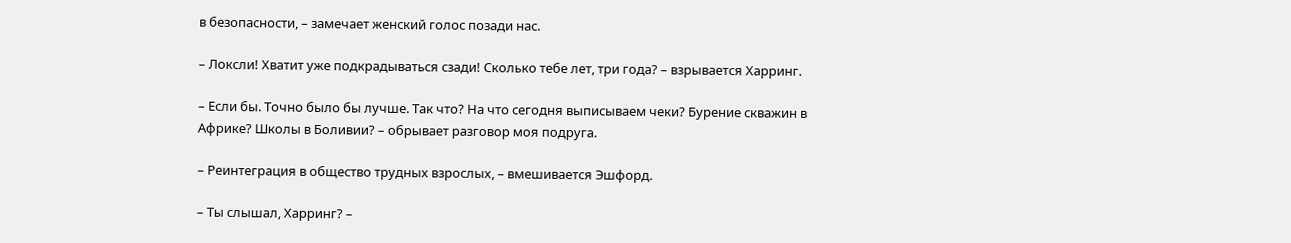в безопасности, – замечает женский голос позади нас.

– Локсли! Хватит уже подкрадываться сзади! Сколько тебе лет, три года? – взрывается Харринг.

– Если бы. Точно было бы лучше. Так что? На что сегодня выписываем чеки? Бурение скважин в Африке? Школы в Боливии? – обрывает разговор моя подруга.

– Реинтеграция в общество трудных взрослых, – вмешивается Эшфорд.

– Ты слышал, Харринг? –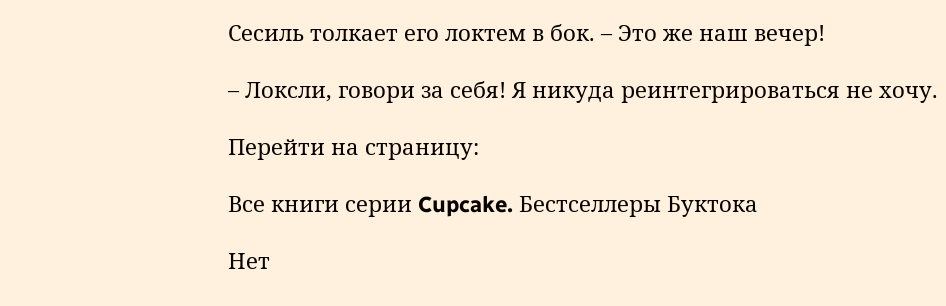Сесиль толкает его локтем в бок. – Это же наш вечер!

– Локсли, говори за себя! Я никуда реинтегрироваться не хочу.

Перейти на страницу:

Все книги серии Cupcake. Бестселлеры Буктока

Нет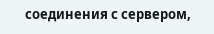соединения с сервером,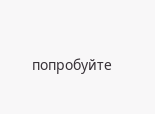попробуйте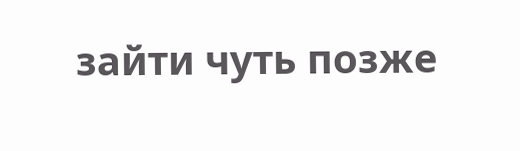зайти чуть позже